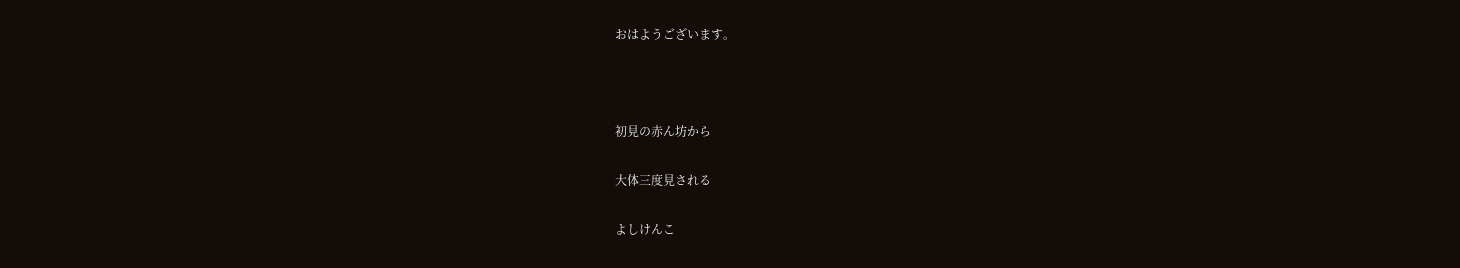おはようございます。



初見の赤ん坊から

大体三度見される

よしけんこ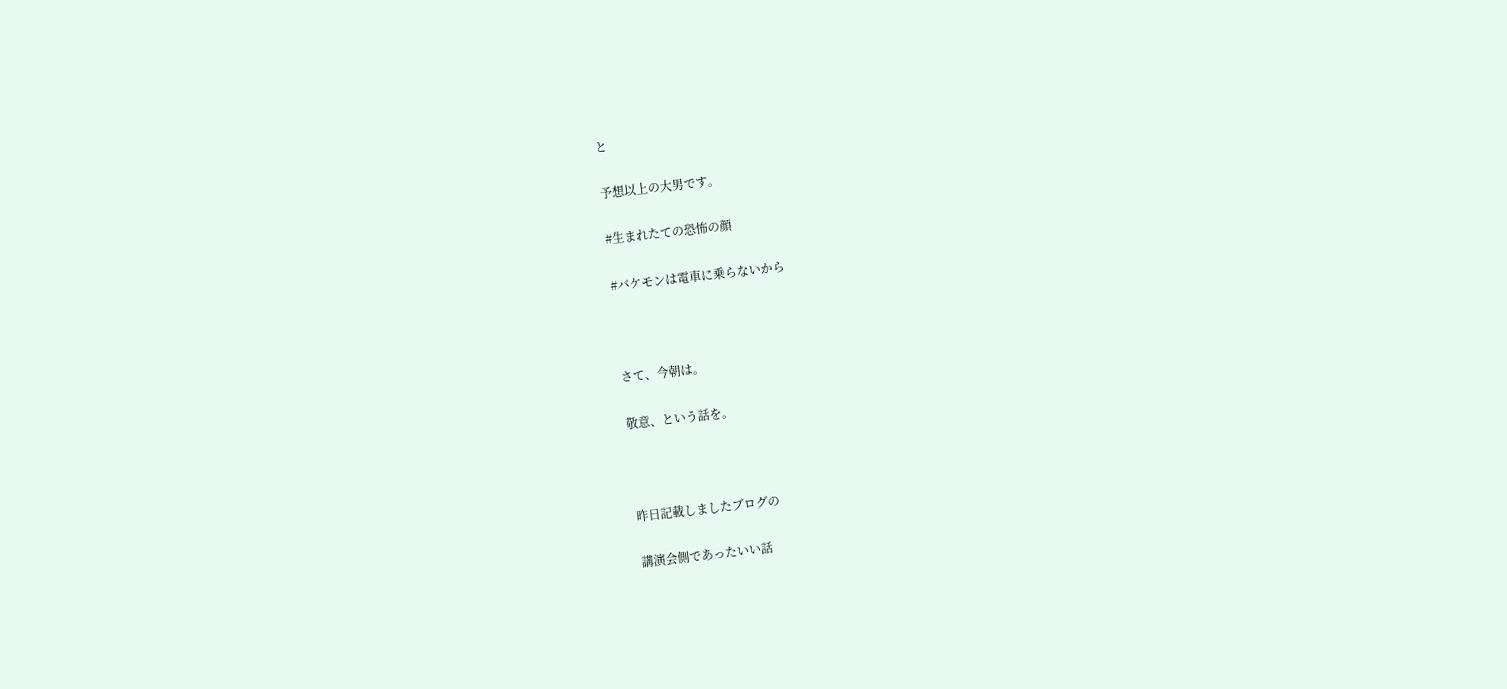と

予想以上の大男です。

#生まれたての恐怖の顔

#バケモンは電車に乗らないから



さて、今朝は。

敬意、という話を。



昨日記載しましたブログの

講演会側であったいい話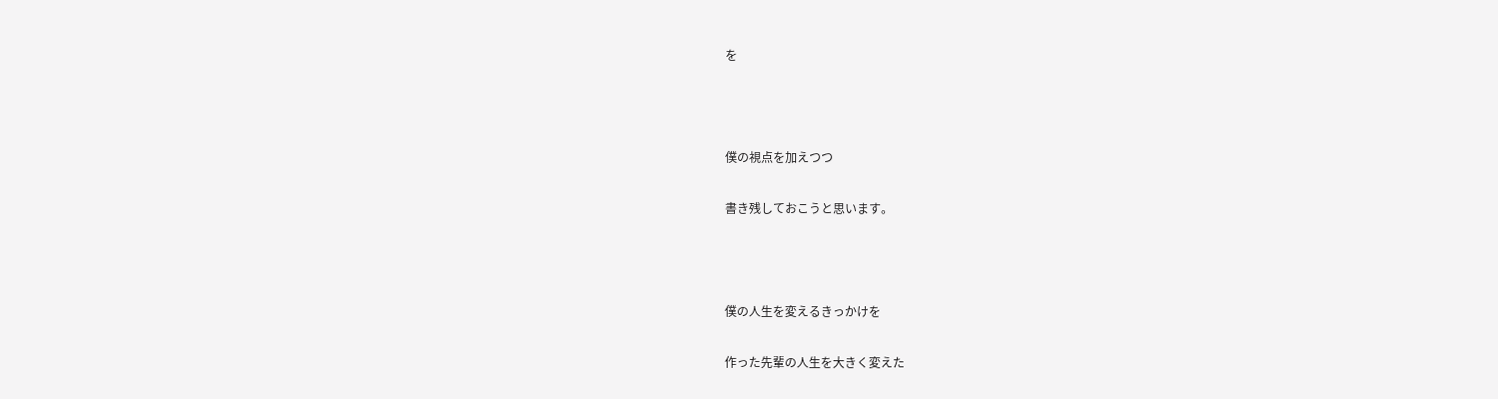を



僕の視点を加えつつ

書き残しておこうと思います。



僕の人生を変えるきっかけを

作った先輩の人生を大きく変えた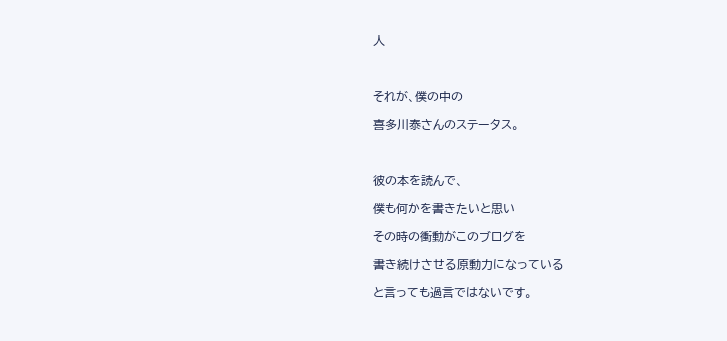人



それが、僕の中の

喜多川泰さんのステータス。



彼の本を読んで、

僕も何かを書きたいと思い

その時の衝動がこのブログを

書き続けさせる原動力になっている

と言っても過言ではないです。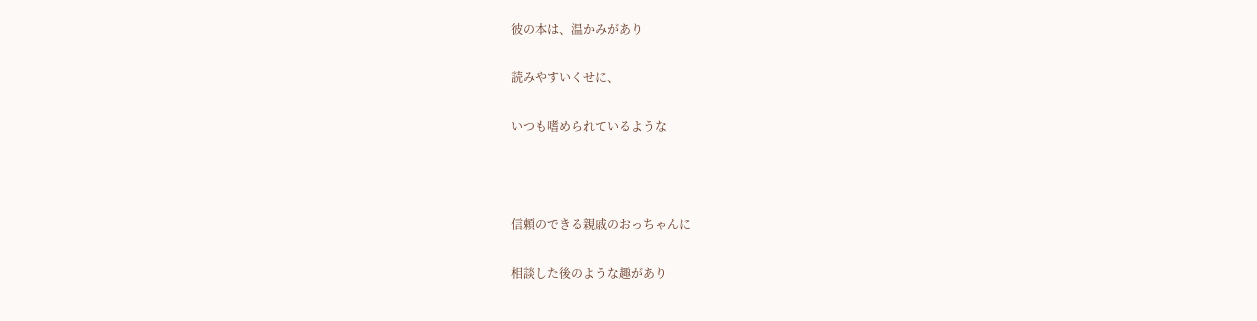彼の本は、温かみがあり

読みやすいくせに、

いつも嗜められているような



信頼のできる親戚のおっちゃんに

相談した後のような趣があり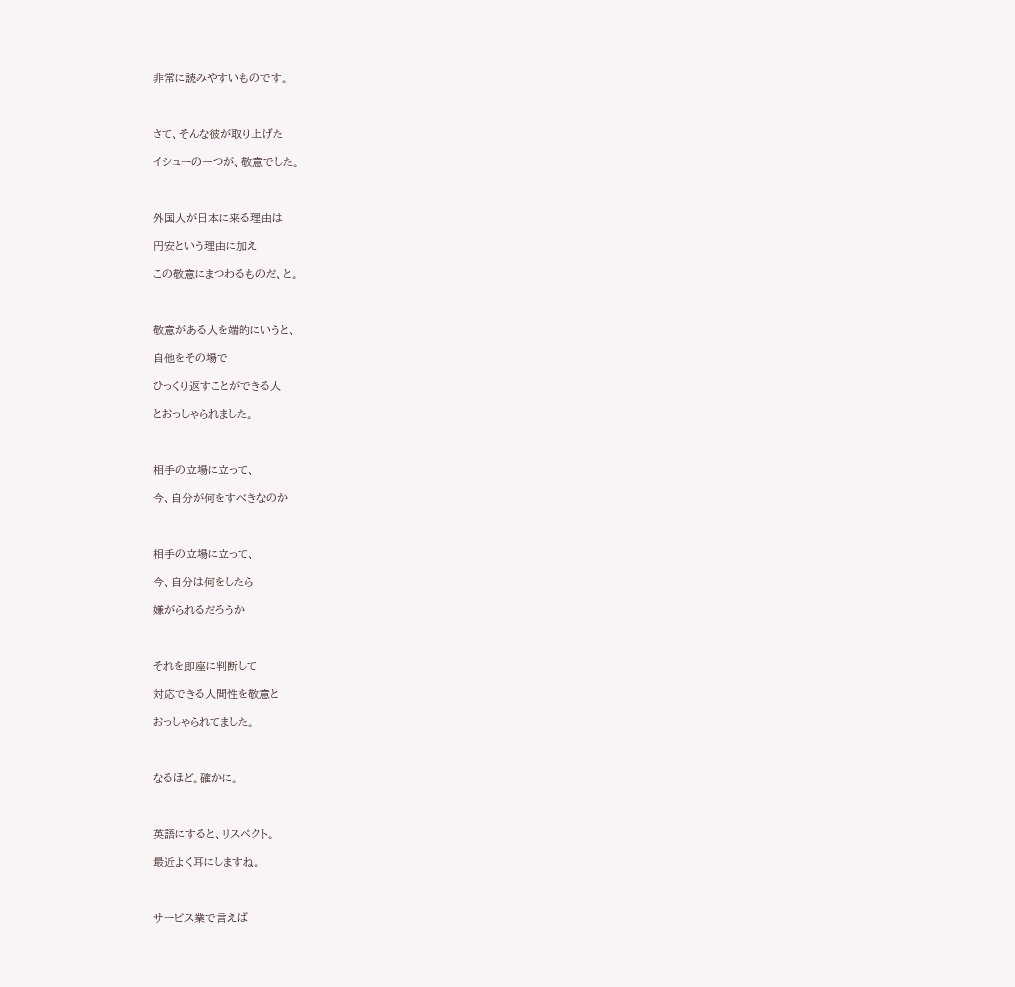非常に読みやすいものです。



さて、そんな彼が取り上げた

イシューの一つが、敬意でした。



外国人が日本に来る理由は

円安という理由に加え

この敬意にまつわるものだ、と。



敬意がある人を端的にいうと、

自他をその場で

ひっくり返すことができる人

とおっしゃられました。



相手の立場に立って、

今、自分が何をすべきなのか



相手の立場に立って、

今、自分は何をしたら

嫌がられるだろうか



それを即座に判断して

対応できる人間性を敬意と

おっしゃられてました。



なるほど。確かに。



英語にすると、リスペクト。

最近よく耳にしますね。



サービス業で言えば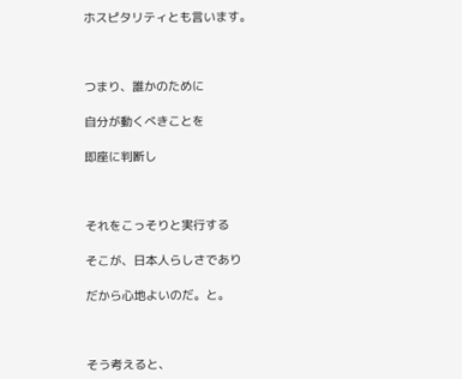ホスピタリティとも言います。



つまり、誰かのために

自分が動くべきことを

即座に判断し



それをこっそりと実行する

そこが、日本人らしさであり

だから心地よいのだ。と。



そう考えると、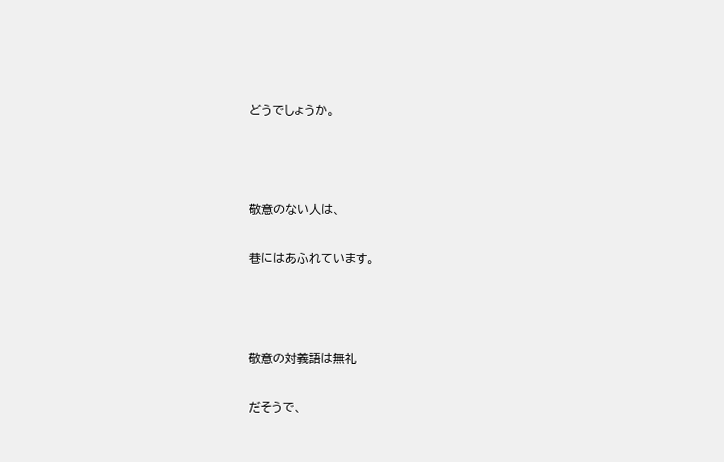どうでしょうか。



敬意のない人は、

巷にはあふれています。



敬意の対義語は無礼

だそうで、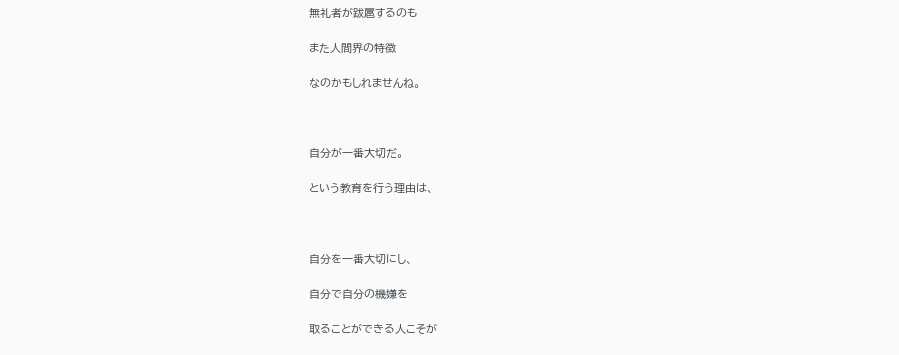無礼者が跋扈するのも

また人間界の特徴

なのかもしれませんね。



自分が一番大切だ。

という教育を行う理由は、



自分を一番大切にし、

自分で自分の機嫌を

取ることができる人こそが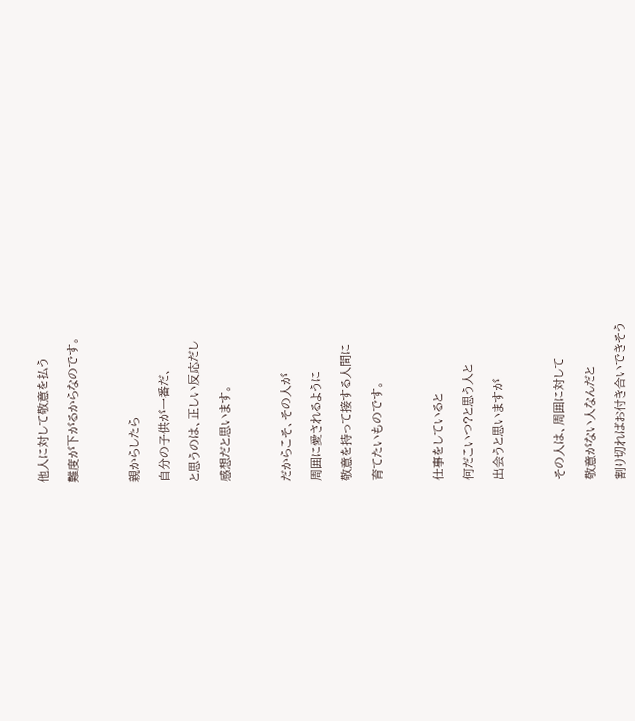他人に対して敬意を払う

難度が下がるからなのです。



親からしたら

自分の子供が一番だ、

と思うのは、正しい反応だし

感想だと思います。



だからこそ、その人が

周囲に愛されるように

敬意を持って接する人間に

育てたいものです。



仕事をしていると

何だこいつ?と思う人と

出会うと思いますが



その人は、周囲に対して

敬意がない人なんだと

割り切ればお付き合いできそう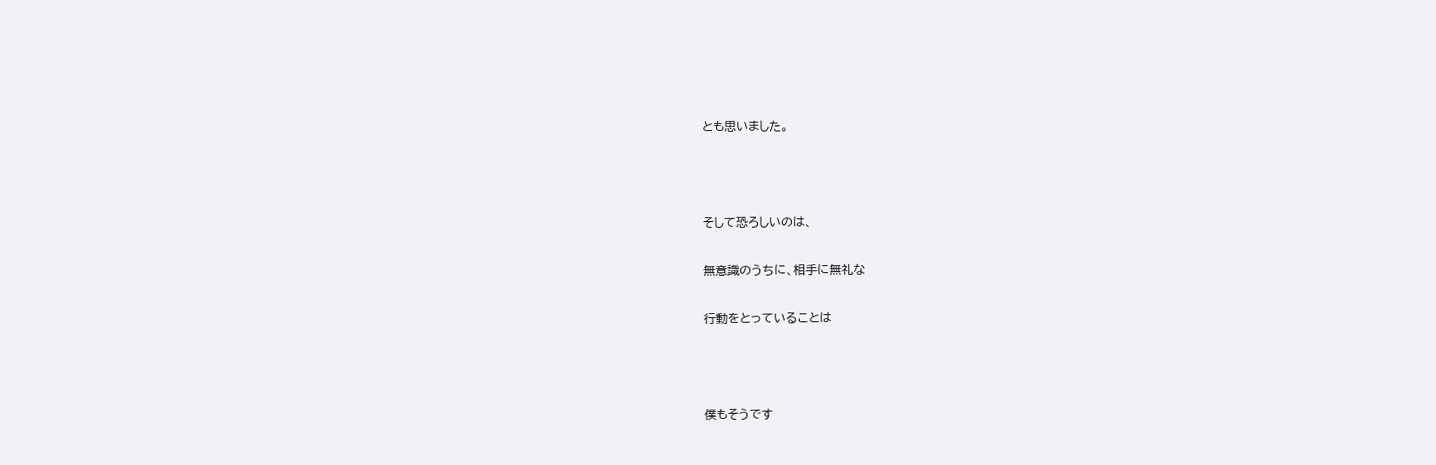とも思いました。



そして恐ろしいのは、

無意識のうちに、相手に無礼な

行動をとっていることは



僕もそうです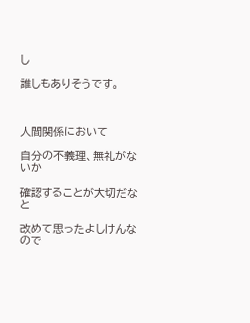し

誰しもありそうです。



人間関係において

自分の不義理、無礼がないか

確認することが大切だなと

改めて思ったよしけんなので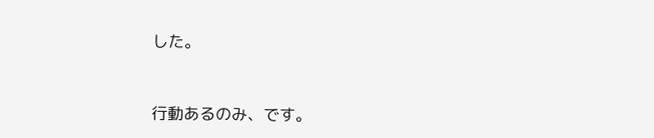した。



行動あるのみ、です。